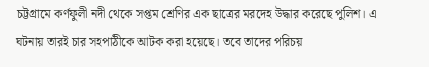চট্টগ্রামে কর্ণফুলী নদী থেকে সপ্তম শ্রেণির এক ছাত্রের মরদেহ উদ্ধার করেছে পুলিশ। এ ঘটনায় তারই চার সহপাঠীকে আটক করা হয়েছে। তবে তাদের পরিচয়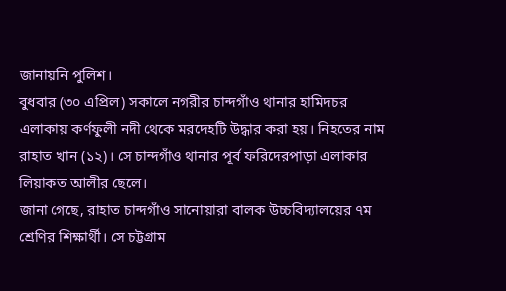জানায়নি পুলিশ।
বুধবার (৩০ এপ্রিল) সকালে নগরীর চান্দগাঁও থানার হামিদচর এলাকায় কর্ণফুলী নদী থেকে মরদেহটি উদ্ধার করা হয়। নিহতের নাম রাহাত খান (১২)। সে চান্দগাঁও থানার পূর্ব ফরিদেরপাড়া এলাকার লিয়াকত আলীর ছেলে।
জানা গেছে, রাহাত চান্দগাঁও সানোয়ারা বালক উচ্চবিদ্যালয়ের ৭ম শ্রেণির শিক্ষার্থী। সে চট্টগ্রাম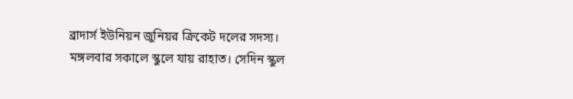ব্রাদার্স ইউনিয়ন জুনিয়র ক্রিকেট দলের সদস্য। মঙ্গলবার সকালে স্কুলে যায় রাহাত। সেদিন স্কুল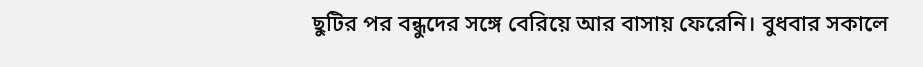ছুটির পর বন্ধুদের সঙ্গে বেরিয়ে আর বাসায় ফেরেনি। বুধবার সকালে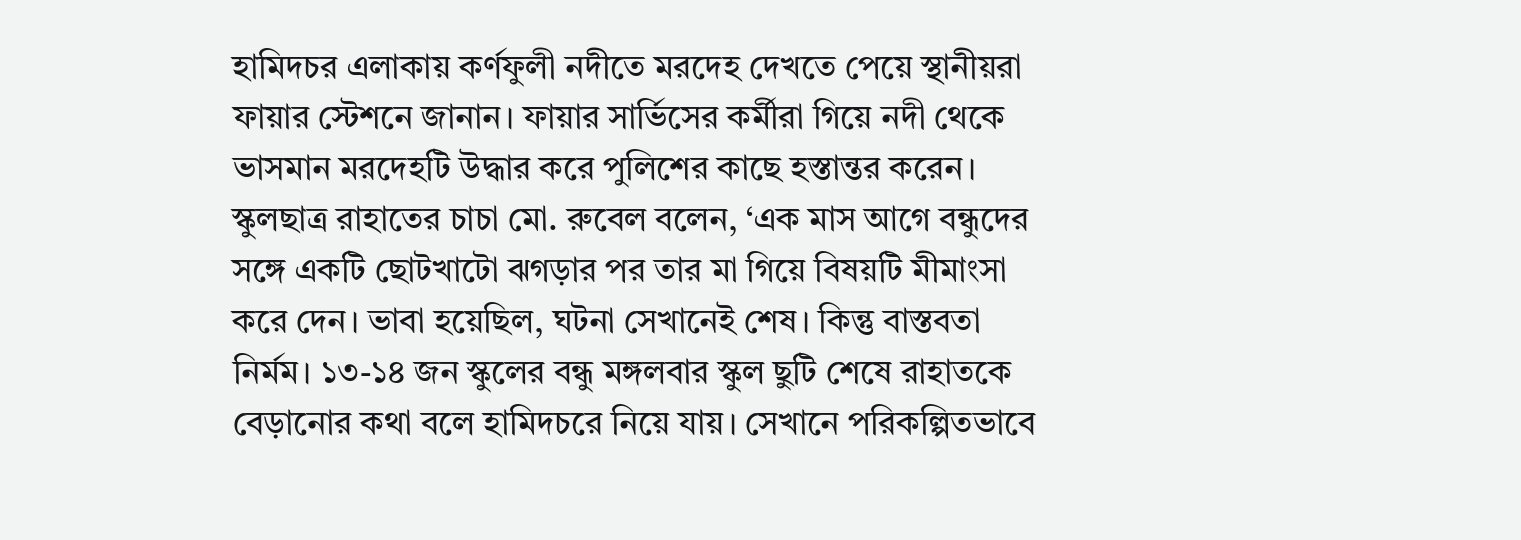হামিদচর এলাকায় কর্ণফুলী নদীতে মরদেহ দেখতে পেয়ে স্থানীয়রা ফায়ার স্টেশনে জানান। ফায়ার সার্ভিসের কর্মীরা গিয়ে নদী থেকে ভাসমান মরদেহটি উদ্ধার করে পুলিশের কাছে হস্তান্তর করেন।
স্কুলছাত্র রাহাতের চাচা মো. রুবেল বলেন, ‘এক মাস আগে বন্ধুদের সঙ্গে একটি ছোটখাটো ঝগড়ার পর তার মা গিয়ে বিষয়টি মীমাংসা করে দেন। ভাবা হয়েছিল, ঘটনা সেখানেই শেষ। কিন্তু বাস্তবতা নির্মম। ১৩-১৪ জন স্কুলের বন্ধু মঙ্গলবার স্কুল ছুটি শেষে রাহাতকে বেড়ানোর কথা বলে হামিদচরে নিয়ে যায়। সেখানে পরিকল্পিতভাবে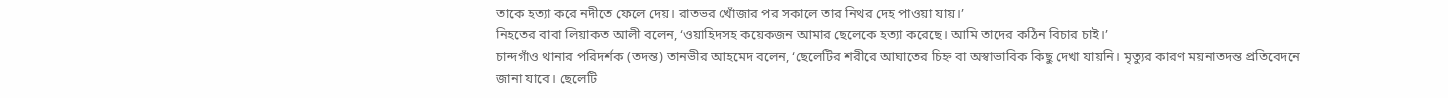তাকে হত্যা করে নদীতে ফেলে দেয়। রাতভর খোঁজার পর সকালে তার নিথর দেহ পাওয়া যায়।’
নিহতের বাবা লিয়াকত আলী বলেন, ‘ওয়াহিদসহ কয়েকজন আমার ছেলেকে হত্যা করেছে। আমি তাদের কঠিন বিচার চাই।’
চান্দগাঁও থানার পরিদর্শক (তদন্ত) তানভীর আহমেদ বলেন, ‘ছেলেটির শরীরে আঘাতের চিহ্ন বা অস্বাভাবিক কিছু দেখা যায়নি। মৃত্যুর কারণ ময়নাতদন্ত প্রতিবেদনে জানা যাবে। ছেলেটি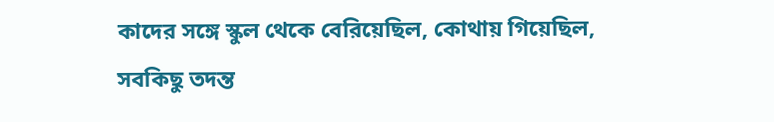কাদের সঙ্গে স্কুল থেকে বেরিয়েছিল, কোথায় গিয়েছিল, সবকিছু তদন্ত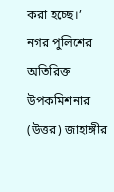করা হচ্ছে।’
নগর পুলিশের অতিরিক্ত উপকমিশনার (উত্তর) জাহাঙ্গীর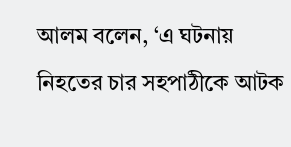আলম বলেন, ‘এ ঘটনায় নিহতের চার সহপাঠীকে আটক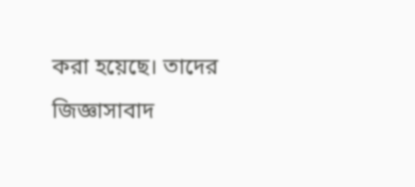করা হয়েছে। তাদের জিজ্ঞাসাবাদ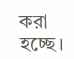করা হচ্ছে।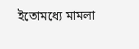ইতোমধ্যে মামলা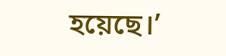হয়েছে।’